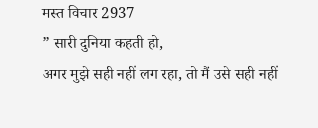मस्त विचार 2937
” सारी दुनिया कहती हो,
अगर मुझे सही नहीं लग रहा, तो मैं उसे सही नहीं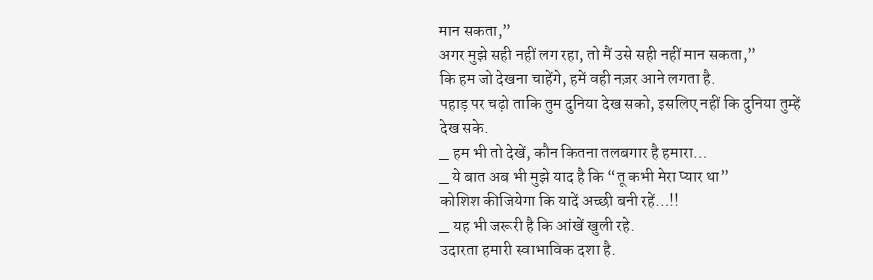मान सकता,”
अगर मुझे सही नहीं लग रहा, तो मैं उसे सही नहीं मान सकता,”
कि हम जो देखना चाहेंगे, हमें वही नज़र आने लगता है.
पहाड़ पर चढ़ो ताकि तुम दुनिया देख सको, इसलिए नहीं कि दुनिया तुम्हें देख सके.
_ हम भी तो देखें, कौन कितना तलबगार है हमारा…
_ ये बात अब भी मुझे याद है कि “तू कभी मेरा प्यार था”
कोशिश कीजियेगा कि यादें अच्छी बनी रहें…!!
_ यह भी जरूरी है कि आंखें खुली रहे.
उदारता हमारी स्वाभाविक दशा है.